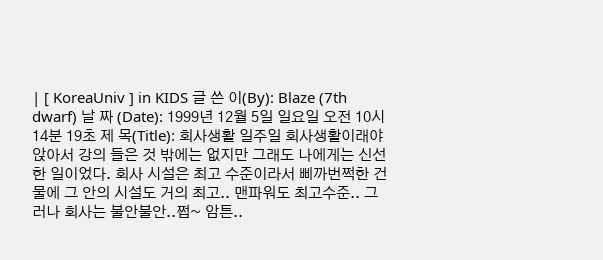| [ KoreaUniv ] in KIDS 글 쓴 이(By): Blaze (7th dwarf) 날 짜 (Date): 1999년 12월 5일 일요일 오전 10시 14분 19초 제 목(Title): 회사생활 일주일 회사생활이래야 앉아서 강의 들은 것 밖에는 없지만 그래도 나에게는 신선한 일이었다. 회사 시설은 최고 수준이라서 삐까번쩍한 건물에 그 안의 시설도 거의 최고.. 맨파워도 최고수준.. 그러나 회사는 불안불안..쩝~ 암튼..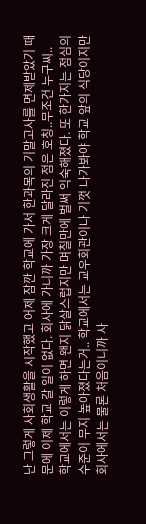난 그렇게 사회생활을 시작했고 어제 잠깐 학교에 가서 한과목의 기말고사를 면제받았기 때문에 이제 학교 갈 일이 없다. 회사에 가니까 가장 크게 달라진 점은 호칭..무조건 누구씨.. 학교에서는 이렇게 하면 왠지 닭살스럽지만 며칠만에 벌써 익숙해졌다. 또 한가지는 점심의 수준이 무지 높아졌다는거.. 학교에서는 교우회관이나 기껏 나가봐야 학교 앞의 식당이지만 회사에서는 물론 처음이니까 사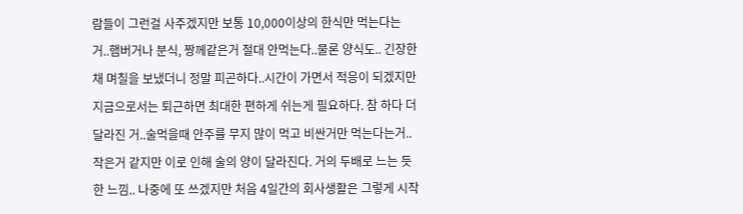람들이 그런걸 사주겠지만 보통 10,000이상의 한식만 먹는다는 거..햄버거나 분식, 짱께같은거 절대 안먹는다..물론 양식도.. 긴장한 채 며칠을 보냈더니 정말 피곤하다..시간이 가면서 적응이 되겠지만 지금으로서는 퇴근하면 최대한 편하게 쉬는게 필요하다. 참 하다 더 달라진 거..술먹을때 안주를 무지 많이 먹고 비싼거만 먹는다는거..작은거 같지만 이로 인해 술의 양이 달라진다. 거의 두배로 느는 듯한 느낌.. 나중에 또 쓰겠지만 처음 4일간의 회사생활은 그렇게 시작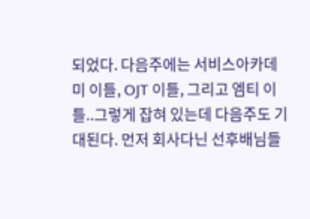되었다. 다음주에는 서비스아카데미 이틀, OJT 이틀, 그리고 엠티 이틀..그렇게 잡혀 있는데 다음주도 기대된다. 먼저 회사다닌 선후배님들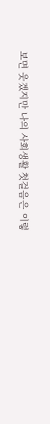보면 웃겠지만 나의 사회생활 첫걸음은 이렇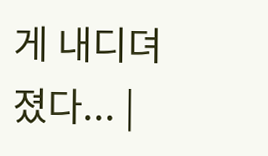게 내디뎌졌다... |